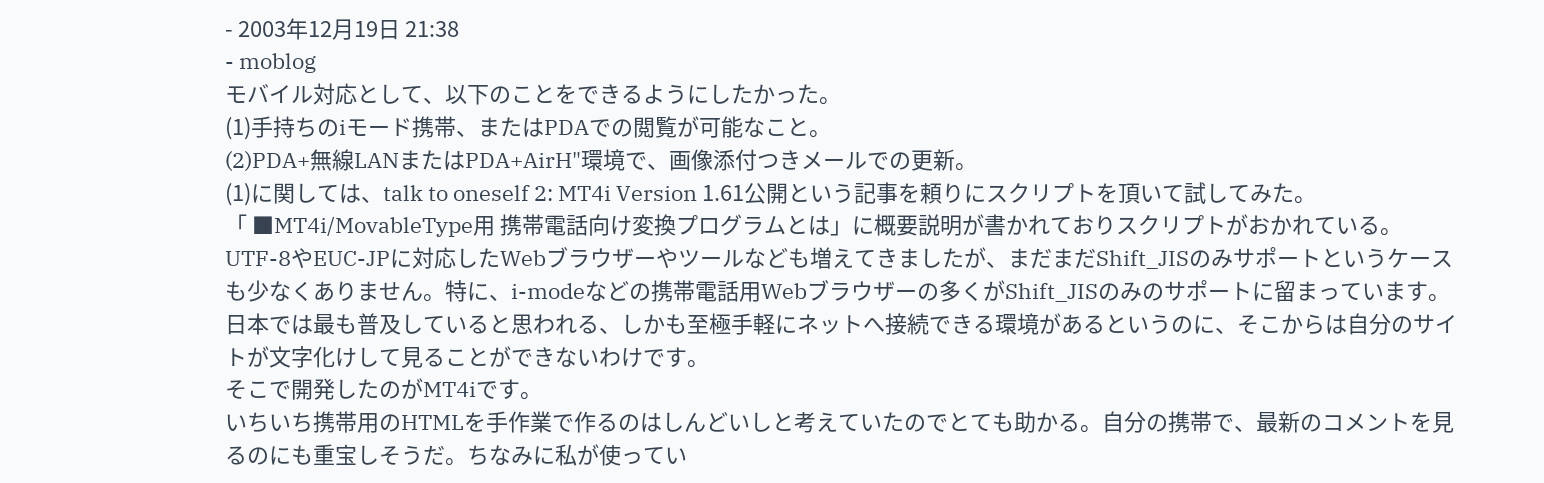- 2003年12月19日 21:38
- moblog
モバイル対応として、以下のことをできるようにしたかった。
(1)手持ちのiモード携帯、またはPDAでの閲覧が可能なこと。
(2)PDA+無線LANまたはPDA+AirH"環境で、画像添付つきメールでの更新。
(1)に関しては、talk to oneself 2: MT4i Version 1.61公開という記事を頼りにスクリプトを頂いて試してみた。
「 ■MT4i/MovableType用 携帯電話向け変換プログラムとは」に概要説明が書かれておりスクリプトがおかれている。
UTF-8やEUC-JPに対応したWebブラウザーやツールなども増えてきましたが、まだまだShift_JISのみサポートというケースも少なくありません。特に、i-modeなどの携帯電話用Webブラウザーの多くがShift_JISのみのサポートに留まっています。日本では最も普及していると思われる、しかも至極手軽にネットへ接続できる環境があるというのに、そこからは自分のサイトが文字化けして見ることができないわけです。
そこで開発したのがMT4iです。
いちいち携帯用のHTMLを手作業で作るのはしんどいしと考えていたのでとても助かる。自分の携帯で、最新のコメントを見るのにも重宝しそうだ。ちなみに私が使ってい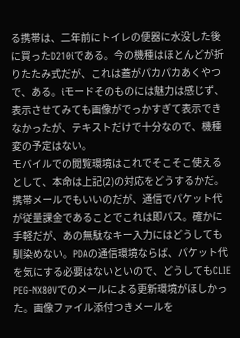る携帯は、二年前にトイレの便器に水没した後に買ったD210iである。今の機種はほとんどが折りたたみ式だが、これは蓋がパカパカあくやつで、ある。iモードそのものには魅力は感じず、表示させてみても画像がでっかすぎて表示できなかったが、テキストだけで十分なので、機種変の予定はない。
モバイルでの閲覧環境はこれでそこそこ使えるとして、本命は上記(2)の対応をどうするかだ。携帯メールでもいいのだが、通信でパケット代が従量課金であることでこれは即パス。確かに手軽だが、あの無駄なキー入力にはどうしても馴染めない。PDAの通信環境ならば、パケット代を気にする必要はないといので、どうしてもCLIE PEG-NX80Vでのメールによる更新環境がほしかった。画像ファイル添付つきメールを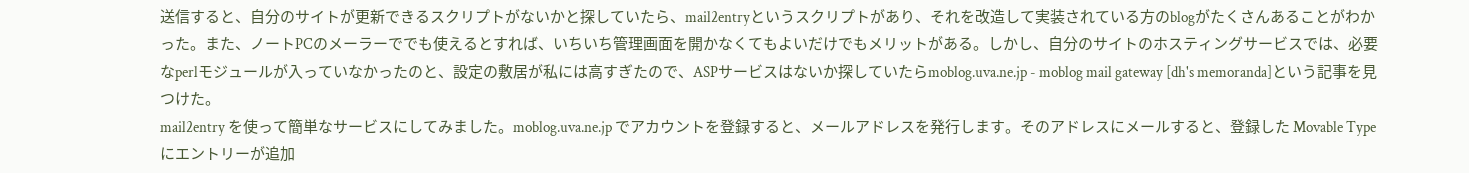送信すると、自分のサイトが更新できるスクリプトがないかと探していたら、mail2entryというスクリプトがあり、それを改造して実装されている方のblogがたくさんあることがわかった。また、ノートPCのメーラーででも使えるとすれば、いちいち管理画面を開かなくてもよいだけでもメリットがある。しかし、自分のサイトのホスティングサービスでは、必要なperlモジュールが入っていなかったのと、設定の敷居が私には高すぎたので、ASPサービスはないか探していたらmoblog.uva.ne.jp - moblog mail gateway [dh's memoranda]という記事を見つけた。
mail2entry を使って簡単なサービスにしてみました。moblog.uva.ne.jp でアカウントを登録すると、メールアドレスを発行します。そのアドレスにメールすると、登録した Movable Type にエントリーが追加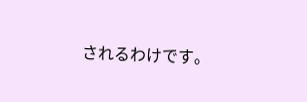されるわけです。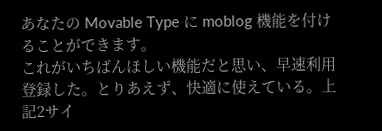あなたの Movable Type に moblog 機能を付けることができます。
これがいちばんほしい機能だと思い、早速利用登録した。とりあえず、快適に使えている。上記2サイ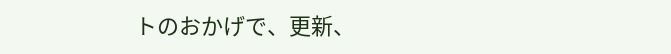トのおかげで、更新、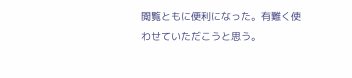閲覧ともに便利になった。有難く使わせていただこうと思う。